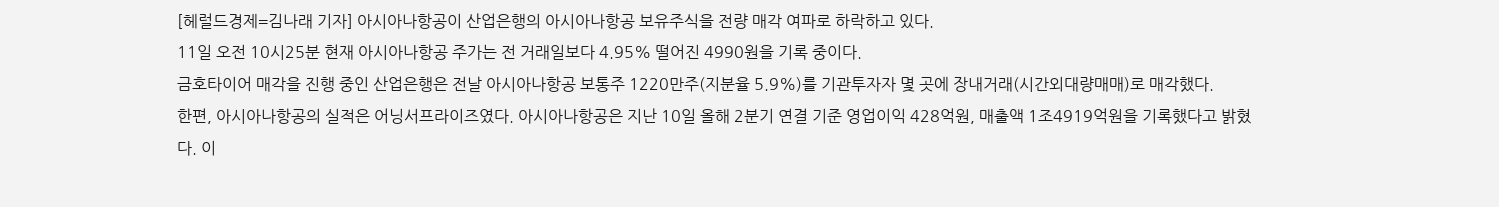[헤럴드경제=김나래 기자] 아시아나항공이 산업은행의 아시아나항공 보유주식을 전량 매각 여파로 하락하고 있다.
11일 오전 10시25분 현재 아시아나항공 주가는 전 거래일보다 4.95% 떨어진 4990원을 기록 중이다.
금호타이어 매각을 진행 중인 산업은행은 전날 아시아나항공 보통주 1220만주(지분율 5.9%)를 기관투자자 몇 곳에 장내거래(시간외대량매매)로 매각했다.
한편, 아시아나항공의 실적은 어닝서프라이즈였다. 아시아나항공은 지난 10일 올해 2분기 연결 기준 영업이익 428억원, 매출액 1조4919억원을 기록했다고 밝혔다. 이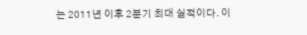는 2011년 이후 2분기 최대 실적이다. 이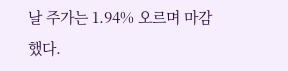날 주가는 1.94% 오르며 마감했다.